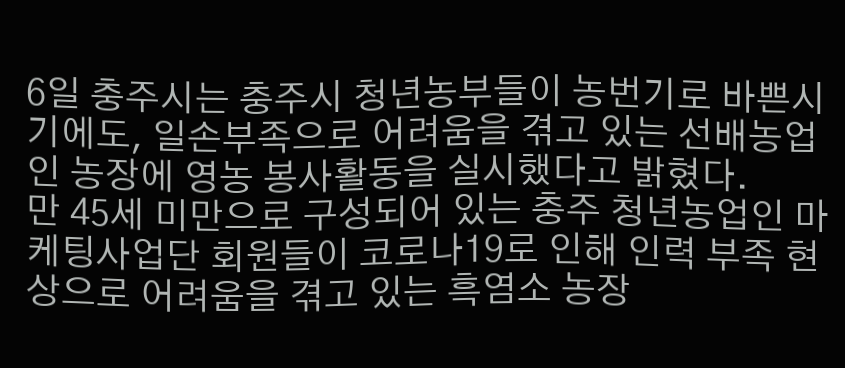6일 충주시는 충주시 청년농부들이 농번기로 바쁜시기에도, 일손부족으로 어려움을 겪고 있는 선배농업인 농장에 영농 봉사활동을 실시했다고 밝혔다.
만 45세 미만으로 구성되어 있는 충주 청년농업인 마케팅사업단 회원들이 코로나19로 인해 인력 부족 현상으로 어려움을 겪고 있는 흑염소 농장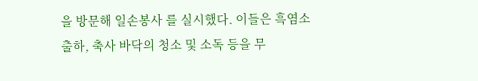을 방문해 일손봉사 를 실시했다. 이들은 흑염소 출하, 축사 바닥의 청소 및 소독 등을 무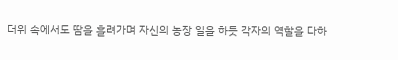더위 속에서도 땀을 흘려가며 자신의 농장 일을 하듯 각자의 역할을 다하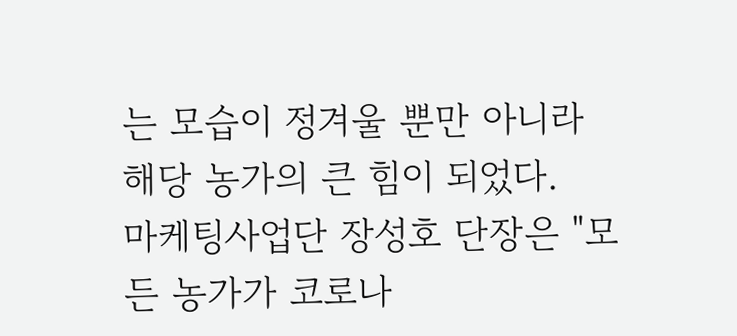는 모습이 정겨울 뿐만 아니라 해당 농가의 큰 힘이 되었다.
마케팅사업단 장성호 단장은 "모든 농가가 코로나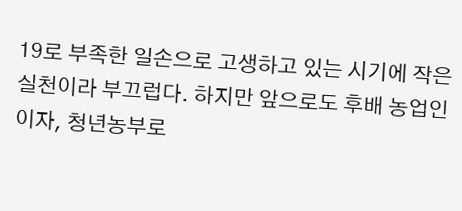19로 부족한 일손으로 고생하고 있는 시기에 작은 실천이라 부끄럽다. 하지만 앞으로도 후배 농업인이자, 청년농부로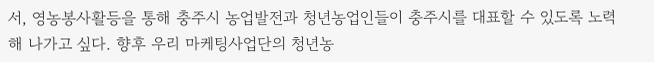서, 영농봉사활등을 통해 충주시 농업발전과 청년농업인들이 충주시를 대표할 수 있도록 노력해 나가고 싶다. 향후 우리 마케팅사업단의 청년농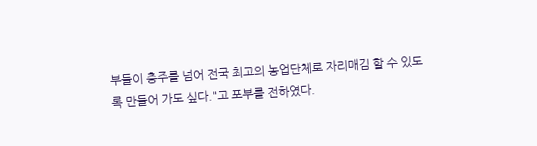부들이 충주를 넘어 전국 최고의 농업단체로 자리매김 할 수 있도록 만들어 가도 싶다."고 포부를 전하였다.